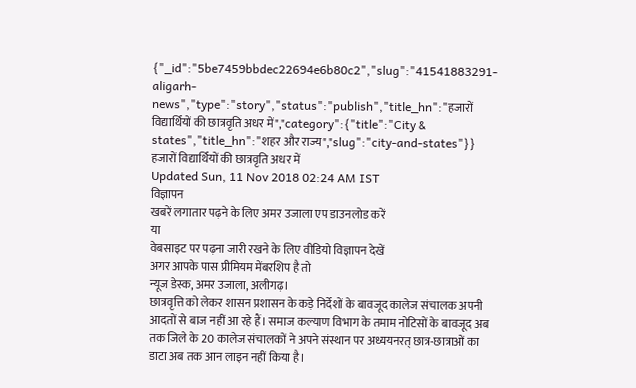{"_id":"5be7459bbdec22694e6b80c2","slug":"41541883291-aligarh-news","type":"story","status":"publish","title_hn":"हजारों विद्यार्थियों की छात्रवृति अधर में","category":{"title":"City & states","title_hn":"शहर और राज्य","slug":"city-and-states"}}
हजारों विद्यार्थियों की छात्रवृति अधर में
Updated Sun, 11 Nov 2018 02:24 AM IST
विज्ञापन
खबरें लगातार पढ़ने के लिए अमर उजाला एप डाउनलोड करें
या
वेबसाइट पर पढ़ना जारी रखने के लिए वीडियो विज्ञापन देखें
अगर आपके पास प्रीमियम मेंबरशिप है तो
न्यूज डेस्क, अमर उजाला, अलीगढ़।
छात्रवृत्ति को लेकर शासन प्रशासन के कड़े निर्देशों के बावजूद कालेज संचालक अपनी आदतों से बाज नहीं आ रहे हैं। समाज कल्याण विभाग के तमाम नोटिसों के बावजूद अब तक जिले के 20 कालेज संचालकों ने अपने संस्थान पर अध्ययनरत् छात्र-छात्राओं का डाटा अब तक आन लाइन नहीं किया है।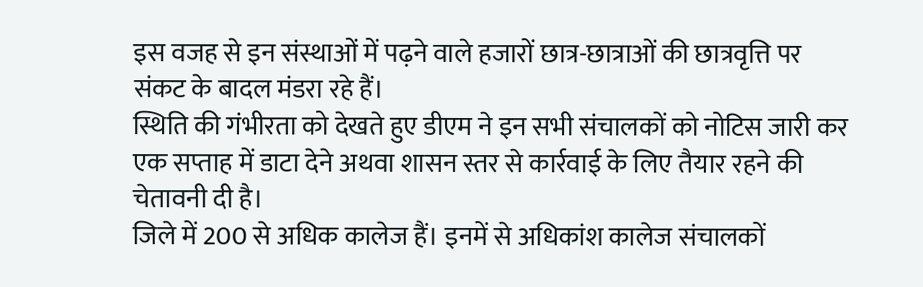इस वजह से इन संस्थाओं में पढ़ने वाले हजारों छात्र-छात्राओं की छात्रवृत्ति पर संकट के बादल मंडरा रहे हैं।
स्थिति की गंभीरता को देखते हुए डीएम ने इन सभी संचालकों को नोटिस जारी कर एक सप्ताह में डाटा देने अथवा शासन स्तर से कार्रवाई के लिए तैयार रहने की चेतावनी दी है।
जिले में 200 से अधिक कालेज हैं। इनमें से अधिकांश कालेज संचालकों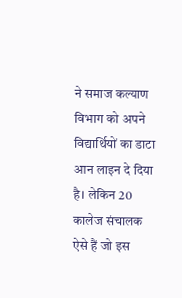ने समाज कल्याण विभाग को अपने विद्यार्थियों का डाटा आन लाइन दे दिया है। लेकिन 20 कालेज संचालक ऐसे हैं जो इस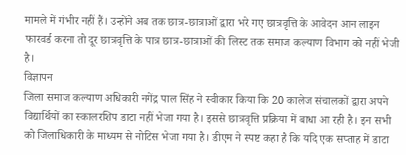मामले में गंभीर नहीं हैं। उन्होंने अब तक छात्र-छात्राओं द्वारा भरे गए छात्रवृत्ति के आवेदन आन लाइन फारवर्ड करना तो दूर छात्रवृत्ति के पात्र छात्र-छात्राओं की लिस्ट तक समाज कल्याण विभाग को नहीं भेजी है।
विज्ञापन
जिला समाज कल्याण अधिकारी नगेंद्र पाल सिंह ने स्वीकार किया कि 20 कालेज संचालकों द्वारा अपने विद्यार्थियों का स्कालरशिप डाटा नहीं भेजा गया है। इससे छात्रवृत्ति प्रक्रिया में बाधा आ रही है। इन सभी को जिलाधिकारी के माध्यम से नोटिस भेजा गया है। डीएम ने स्पष्ट कहा है कि यदि एक सप्ताह में डाटा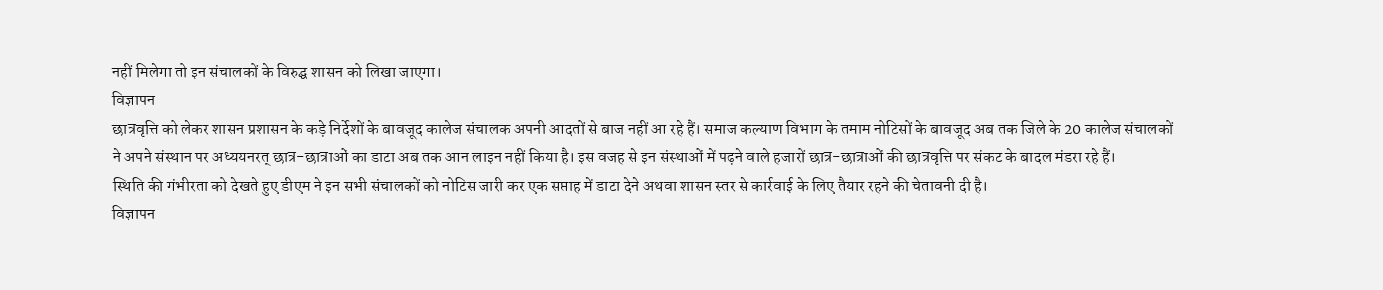नहीं मिलेगा तो इन संचालकों के विरुद्घ शासन को लिखा जाएगा।
विज्ञापन
छात्रवृत्ति को लेकर शासन प्रशासन के कड़े निर्देशों के बावजूद कालेज संचालक अपनी आदतों से बाज नहीं आ रहे हैं। समाज कल्याण विभाग के तमाम नोटिसों के बावजूद अब तक जिले के 20 कालेज संचालकों ने अपने संस्थान पर अध्ययनरत् छात्र-छात्राओं का डाटा अब तक आन लाइन नहीं किया है। इस वजह से इन संस्थाओं में पढ़ने वाले हजारों छात्र-छात्राओं की छात्रवृत्ति पर संकट के बादल मंडरा रहे हैं।
स्थिति की गंभीरता को देखते हुए डीएम ने इन सभी संचालकों को नोटिस जारी कर एक सप्ताह में डाटा देने अथवा शासन स्तर से कार्रवाई के लिए तैयार रहने की चेतावनी दी है।
विज्ञापन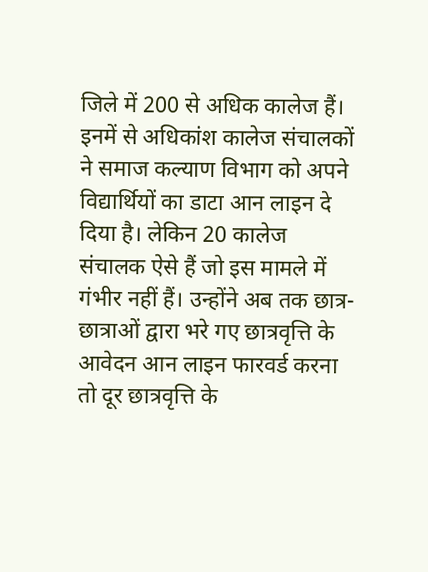जिले में 200 से अधिक कालेज हैं। इनमें से अधिकांश कालेज संचालकों ने समाज कल्याण विभाग को अपने विद्यार्थियों का डाटा आन लाइन दे दिया है। लेकिन 20 कालेज संचालक ऐसे हैं जो इस मामले में गंभीर नहीं हैं। उन्होंने अब तक छात्र-छात्राओं द्वारा भरे गए छात्रवृत्ति के आवेदन आन लाइन फारवर्ड करना तो दूर छात्रवृत्ति के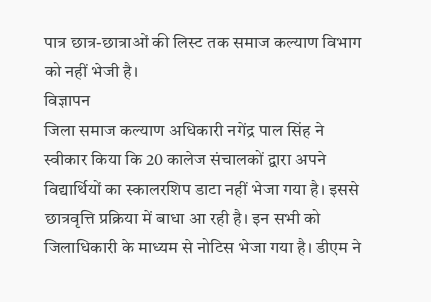पात्र छात्र-छात्राओं की लिस्ट तक समाज कल्याण विभाग को नहीं भेजी है।
विज्ञापन
जिला समाज कल्याण अधिकारी नगेंद्र पाल सिंह ने स्वीकार किया कि 20 कालेज संचालकों द्वारा अपने विद्यार्थियों का स्कालरशिप डाटा नहीं भेजा गया है। इससे छात्रवृत्ति प्रक्रिया में बाधा आ रही है। इन सभी को जिलाधिकारी के माध्यम से नोटिस भेजा गया है। डीएम ने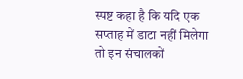स्पष्ट कहा है कि यदि एक सप्ताह में डाटा नहीं मिलेगा तो इन संचालकों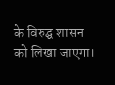के विरुद्घ शासन को लिखा जाएगा।